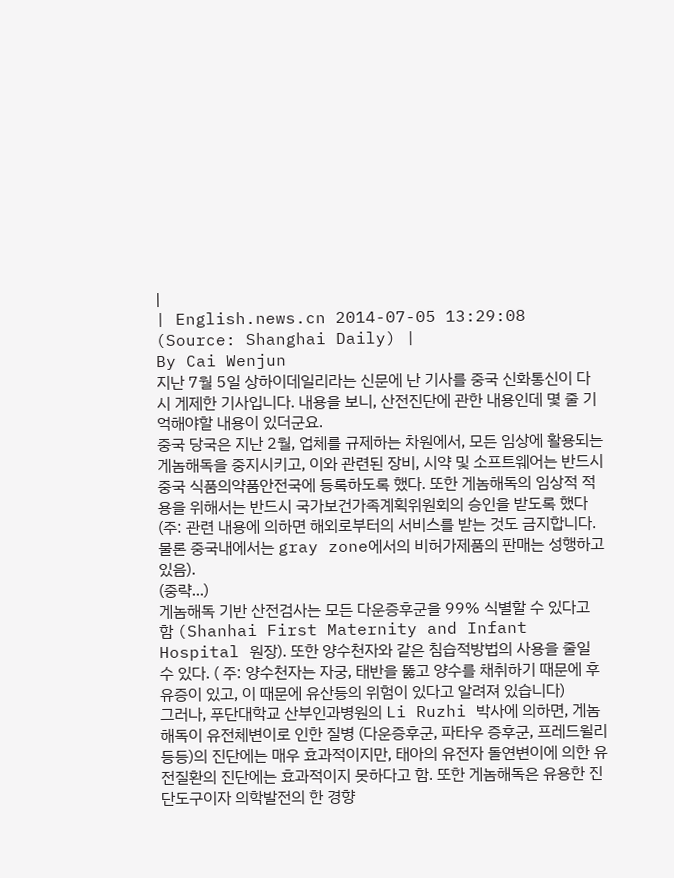|
| English.news.cn 2014-07-05 13:29:08 (Source: Shanghai Daily) |
By Cai Wenjun
지난 7월 5일 상하이데일리라는 신문에 난 기사를 중국 신화통신이 다시 게제한 기사입니다. 내용을 보니, 산전진단에 관한 내용인데 몇 줄 기억해야할 내용이 있더군요.
중국 당국은 지난 2월, 업체를 규제하는 차원에서, 모든 임상에 활용되는 게놈해독을 중지시키고, 이와 관련된 장비, 시약 및 소프트웨어는 반드시 중국 식품의약품안전국에 등록하도록 했다. 또한 게놈해독의 임상적 적용을 위해서는 반드시 국가보건가족계획위원회의 승인을 받도록 했다 (주: 관련 내용에 의하면 해외로부터의 서비스를 받는 것도 금지합니다. 물론 중국내에서는 gray zone에서의 비허가제품의 판매는 성행하고 있음).
(중략...)
게놈해독 기반 산전검사는 모든 다운증후군을 99% 식별할 수 있다고 함 (Shanhai First Maternity and Infant Hospital 원장). 또한 양수천자와 같은 침습적방법의 사용을 줄일 수 있다. ( 주: 양수천자는 자궁, 태반을 뚫고 양수를 채취하기 때문에 후유증이 있고, 이 때문에 유산등의 위험이 있다고 알려져 있습니다)
그러나, 푸단대학교 산부인과병원의 Li Ruzhi 박사에 의하면, 게놈해독이 유전체변이로 인한 질병 (다운증후군, 파타우 증후군, 프레드윌리 등등)의 진단에는 매우 효과적이지만, 태아의 유전자 돌연변이에 의한 유전질환의 진단에는 효과적이지 못하다고 함. 또한 게놈해독은 유용한 진단도구이자 의학발전의 한 경향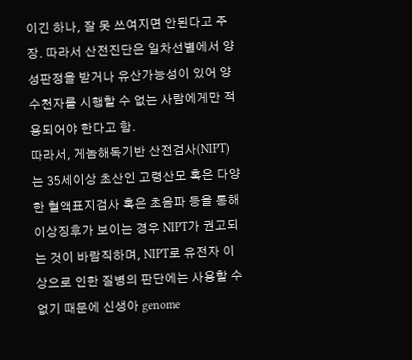이긴 하나, 잘 못 쓰여지면 안된다고 주장. 따라서 산전진단은 일차선별에서 양성판정을 받거나 유산가능성이 있어 양수천자를 시행할 수 없는 사람에게만 적용되어야 한다고 함.
따라서, 게놈해독기반 산전검사(NIPT)는 35세이상 초산인 고령산모 혹은 다양한 혈액표지검사 혹은 초음파 등을 통해 이상징후가 보이는 경우 NIPT가 권고되는 것이 바람직하며, NIPT로 유전자 이상으로 인한 질병의 판단에는 사용할 수 없기 때문에 신생아 genome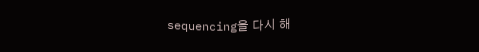sequencing을 다시 해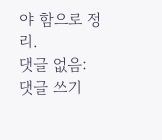야 함으로 정리.
댓글 없음:
댓글 쓰기